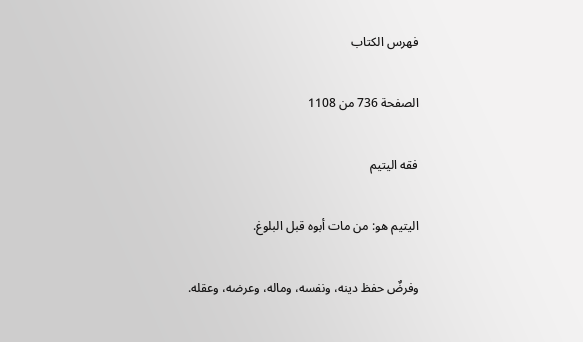فهرس الكتاب

الصفحة 736 من 1108

فقه اليتيم

اليتيم هو: من مات أبوه قبل البلوغ.

وفرضٌ حفظ دينه، ونفسه، وماله، وعرضه، وعقله.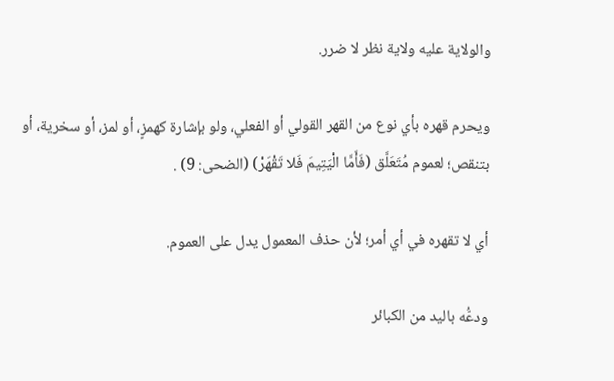والولاية عليه ولاية نظر لا ضرر.

ويحرم قهره بأي نوع من القهر القولي أو الفعلي، ولو بإشارة كهمزٍ، أو لمز، أو سخرية، أو بتنقص؛ لعموم مُتَعَلَّق (فَأَمَّا الْيَتِيمَ فَلا تَقْهَرْ) (الضحى: 9) .

أي لا تقهره في أي أمر؛ لأن حذف المعمول يدل على العموم.

ودعُّه باليد من الكبائر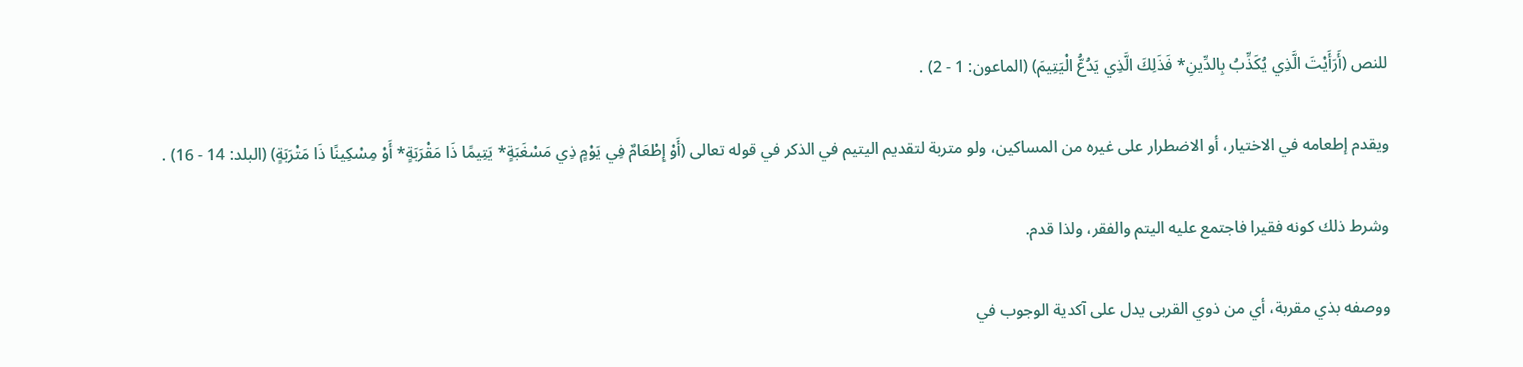للنص (أَرَأَيْتَ الَّذِي يُكَذِّبُ بِالدِّينِ* فَذَلِكَ الَّذِي يَدُعُّ الْيَتِيمَ) (الماعون: 1 - 2) .

ويقدم إطعامه في الاختيار، أو الاضطرار على غيره من المساكين، ولو متربة لتقديم اليتيم في الذكر في قوله تعالى (أَوْ إِطْعَامٌ فِي يَوْمٍ ذِي مَسْغَبَةٍ* يَتِيمًا ذَا مَقْرَبَةٍ* أَوْ مِسْكِينًا ذَا مَتْرَبَةٍ) (البلد: 14 - 16) .

وشرط ذلك كونه فقيرا فاجتمع عليه اليتم والفقر، ولذا قدم.

ووصفه بذي مقربة، أي من ذوي القربى يدل على آكدية الوجوب في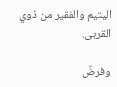اليتيم والفقير من ذوي القربى.

وفرضٌ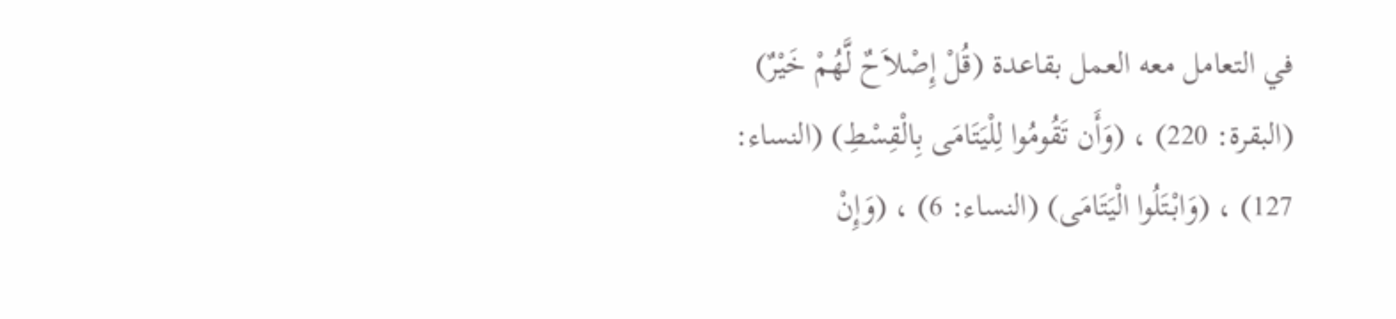في التعامل معه العمل بقاعدة (قُلْ إِصْلاَحٌ لَّهُمْ خَيْرٌ) (البقرة: 220) ، (وَأَن تَقُومُوا لِلْيَتَامَى بِالْقِسْطِ) (النساء: 127) ، (وَابْتَلُوا الْيَتَامَى) (النساء: 6) ، (وَإِنْ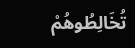تُخَالِطُوهُمْ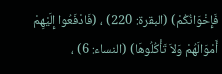فَإِخْوَانُكُمْ) (البقرة: 220) ، (فَادْفَعُوا إِلَيْهِمْ أَمْوَالَهُمْ وَلاَ تَأْكُلُوهَا) (النساء: 6) ،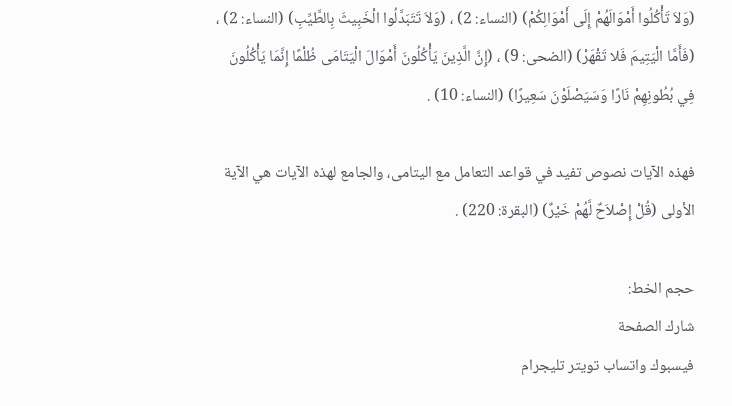(وَلاَ تَأْكُلُوا أَمْوَالَهُمْ إِلَى أَمْوَالِكُمْ) (النساء: 2) ، (وَلاَ تَتَبَدَّلُوا الْخَبِيثَ بِالطَّيِّبِ) (النساء: 2) ، (فَأَمَّا الْيَتِيمَ فَلا تَقْهَرْ) (الضحى: 9) ، (إِنَّ الَّذِينَ يَأْكُلُونَ أَمْوَالَ الْيَتَامَى ظُلْمًا إِنَّمَا يَأْكُلُونَ فِي بُطُونِهِمْ نَارًا وَسَيَصْلَوْنَ سَعِيرًا) (النساء: 10) .

فهذه الآيات نصوص تفيد في قواعد التعامل مع اليتامى، والجامع لهذه الآيات هي الآية الأولى (قُلْ إِصْلاَحٌ لَّهُمْ خَيْرٌ) (البقرة: 220) .

حجم الخط:
شارك الصفحة
فيسبوك واتساب تويتر تليجرام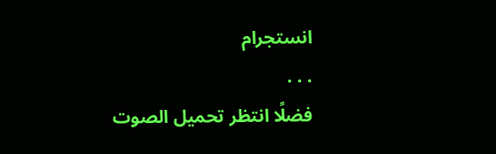انستجرام
. . .
فضلًا انتظر تحميل الصوت